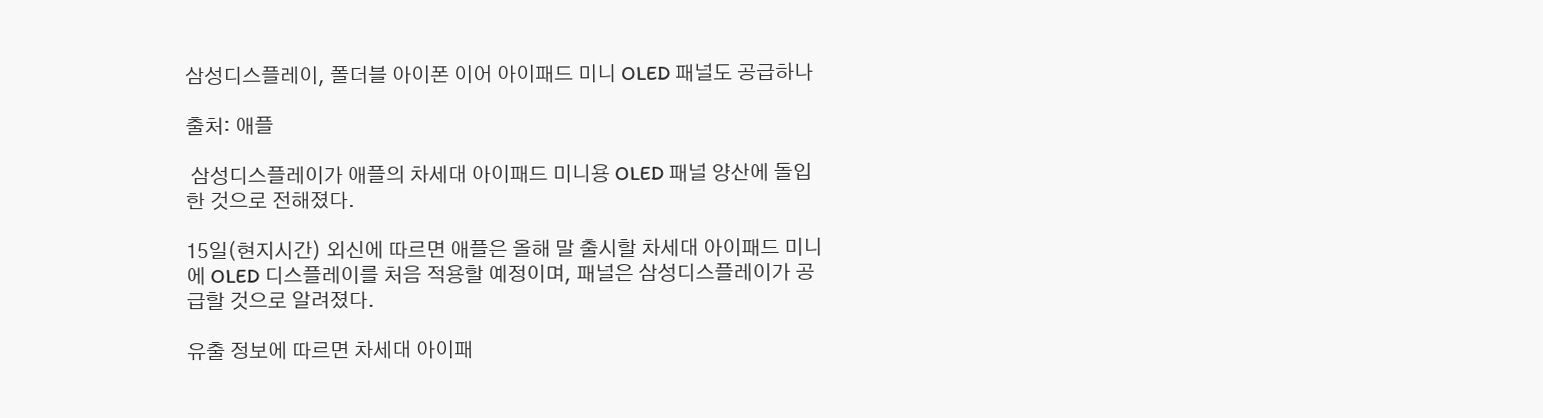삼성디스플레이, 폴더블 아이폰 이어 아이패드 미니 OLED 패널도 공급하나

출처: 애플

 삼성디스플레이가 애플의 차세대 아이패드 미니용 OLED 패널 양산에 돌입한 것으로 전해졌다.

15일(현지시간) 외신에 따르면 애플은 올해 말 출시할 차세대 아이패드 미니에 OLED 디스플레이를 처음 적용할 예정이며, 패널은 삼성디스플레이가 공급할 것으로 알려졌다.

유출 정보에 따르면 차세대 아이패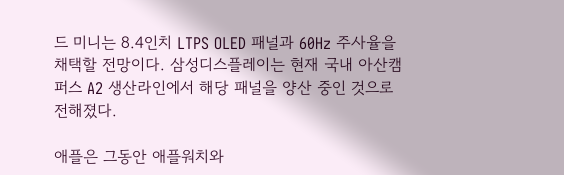드 미니는 8.4인치 LTPS OLED 패널과 60Hz 주사율을 채택할 전망이다. 삼성디스플레이는 현재 국내 아산캠퍼스 A2 생산라인에서 해당 패널을 양산 중인 것으로 전해졌다.

애플은 그동안 애플워치와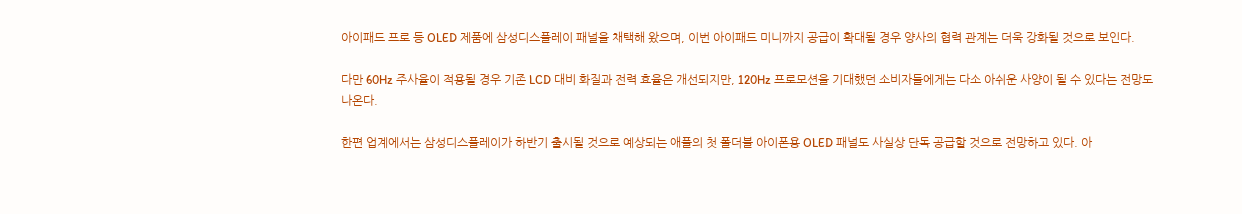아이패드 프로 등 OLED 제품에 삼성디스플레이 패널을 채택해 왔으며, 이번 아이패드 미니까지 공급이 확대될 경우 양사의 협력 관계는 더욱 강화될 것으로 보인다.

다만 60Hz 주사율이 적용될 경우 기존 LCD 대비 화질과 전력 효율은 개선되지만, 120Hz 프로모션을 기대했던 소비자들에게는 다소 아쉬운 사양이 될 수 있다는 전망도 나온다.

한편 업계에서는 삼성디스플레이가 하반기 출시될 것으로 예상되는 애플의 첫 폴더블 아이폰용 OLED 패널도 사실상 단독 공급할 것으로 전망하고 있다. 아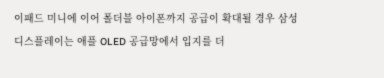이패드 미니에 이어 폴더블 아이폰까지 공급이 확대될 경우 삼성디스플레이는 애플 OLED 공급망에서 입지를 더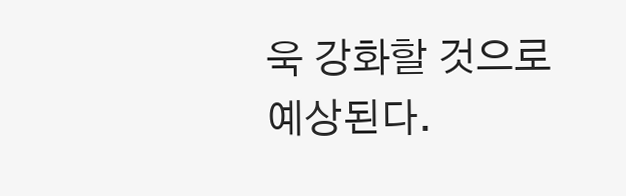욱 강화할 것으로 예상된다.